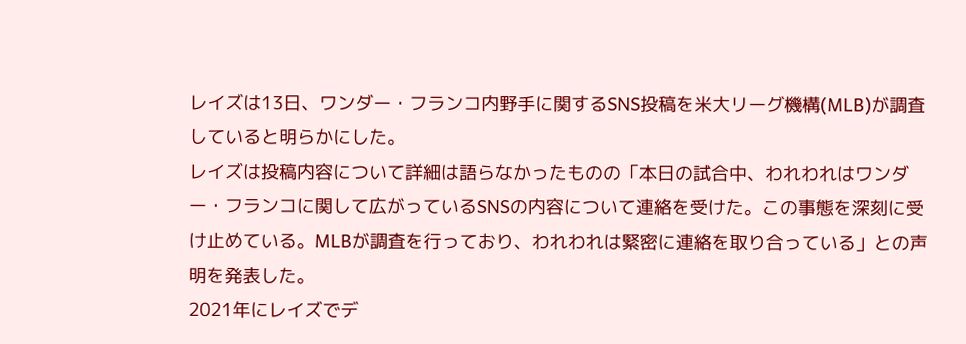レイズは13日、ワンダー・フランコ内野手に関するSNS投稿を米大リーグ機構(MLB)が調査していると明らかにした。
レイズは投稿内容について詳細は語らなかったものの「本日の試合中、われわれはワンダー・フランコに関して広がっているSNSの内容について連絡を受けた。この事態を深刻に受け止めている。MLBが調査を行っており、われわれは緊密に連絡を取り合っている」との声明を発表した。
2021年にレイズでデ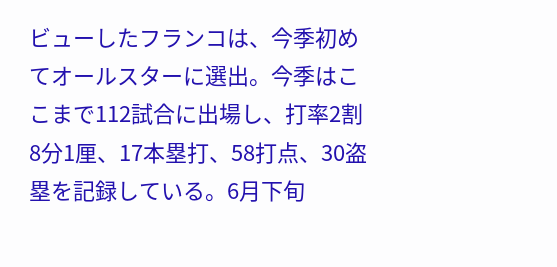ビューしたフランコは、今季初めてオールスターに選出。今季はここまで112試合に出場し、打率2割8分1厘、17本塁打、58打点、30盗塁を記録している。6月下旬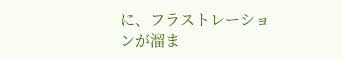に、フラストレーションが溜ま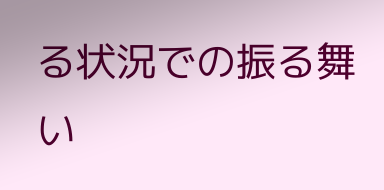る状況での振る舞い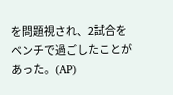を問題視され、2試合をベンチで過ごしたことがあった。(AP)